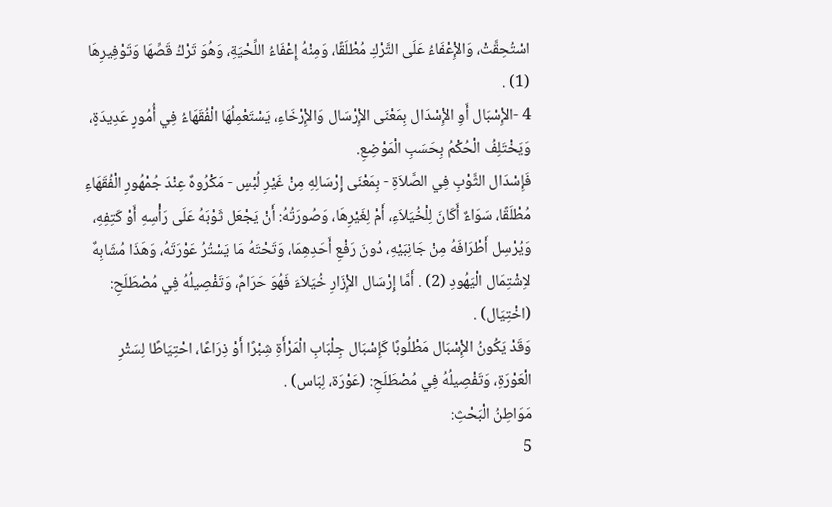اسْتُحِقَّتْ، وَالإِْعْفَاءُ عَلَى التَّرْكِ مُطْلَقًا، وَمِنْهُ إِعْفَاءُ اللِّحْيَةِ، وَهُوَ تَرْكُ قَصِّهَا وَتَوْفِيرِهَا (1) .
4 -الإِْسْبَال أَوِ الإِْسْدَال بِمَعْنَى الإِْرْسَال وَالإِْرْخَاءِ، يَسْتَعْمِلُهَا الْفُقَهَاءُ فِي أُمُورٍ عَدِيدَةٍ، وَيَخْتَلِفُ الْحُكْمُ بِحَسَبِ الْمَوْضِعِ.
فَإِسْدَال الثَّوْبِ فِي الصَّلاَةِ - بِمَعْنَى إِرْسَالِهِ مِنْ غَيْرِ لُبْسٍ - مَكْرُوهٌ عِنْدَ جُمْهُورِ الْفُقَهَاءِ مُطْلَقًا، سَوَاءٌ أَكَانَ لِلْخُيَلاَءِ، أَمْ لِغَيْرِهَا، وَصُورَتُهُ: أَنْ يَجْعَل ثَوْبَهُ عَلَى رَأْسِهِ أَوْ كَتِفِهِ، وَيُرْسِل أَطْرَافَهُ مِنْ جَانِبَيْهِ، دُونَ رَفْعِ أَحَدِهِمَا، وَتَحْتَهُ مَا يَسْتُرُ عَوْرَتَهُ، وَهَذَا مُشَابِهٌ لاِشْتِمَال الْيَهُودِ (2) . أَمَّا إِرْسَال الإِْزَارِ خُيَلاَءَ فَهُوَ حَرَامٌ، وَتَفْصِيلُهُ فِي مُصْطَلَحِ: (اخْتِيَال) .
وَقَدْ يَكُونُ الإِْسْبَال مَطْلُوبًا كَإِسْبَال جِلْبَابِ الْمَرْأَةِ شِبْرًا أَوْ ذِرَاعًا، احْتِيَاطًا لِسَتْرِ الْعَوْرَةِ، وَتَفْصِيلُهُ فِي مُصْطَلَحِ: (عَوْرَة، لِبَاس) .
مَوَاطِنُ الْبَحْثِ:
5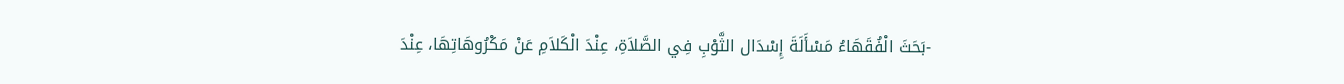-بَحَثَ الْفُقَهَاءُ مَسْأَلَةَ إِسْدَال الثَّوْبِ فِي الصَّلاَةِ، عِنْدَ الْكَلاَمِ عَنْ مَكْرُوهَاتِهَا، عِنْدَ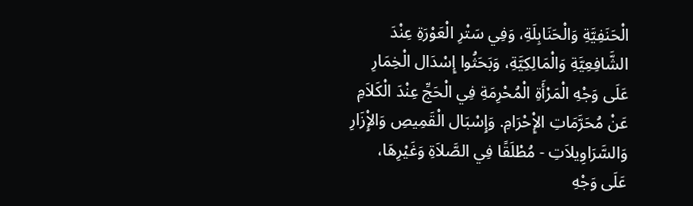الْحَنَفِيَّةِ وَالْحَنَابِلَةِ، وَفِي سَتْرِ الْعَوْرَةِ عِنْدَ الشَّافِعِيَّةِ وَالْمَالِكِيَّةِ، وَبَحَثُوا إِسْدَال الْخِمَارِ عَلَى وَجْهِ الْمَرْأَةِ الْمُحْرِمَةِ فِي الْحَجِّ عِنْدَ الْكَلاَمِ عَنْ مُحَرَّمَاتِ الإِْحْرَامِ. وَإِسْبَال الْقَمِيصِ وَالإِْزَارِ وَالسَّرَاوِيلاَتِ - مُطْلَقًا فِي الصَّلاَةِ وَغَيْرِهَا، عَلَى وَجْهِ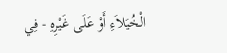الْخُيَلاَءِ أَوْ عَلَى غَيْرِهِ - فِي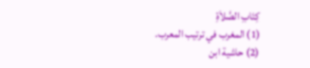كِتَابِ الصَّلاَةِ
(1) المغرب في ترتيب المعرب.
(2) حاشية ابن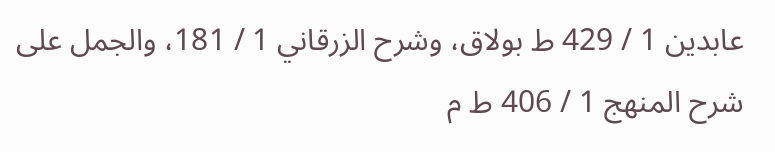عابدين 1 / 429 ط بولاق، وشرح الزرقاني 1 / 181، والجمل على شرح المنهج 1 / 406 ط م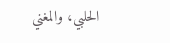الحلبي، والمغني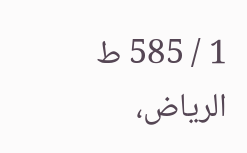1 / 585 ط الرياض،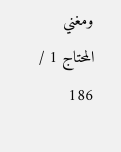ومغني المحتاج 1 / 186